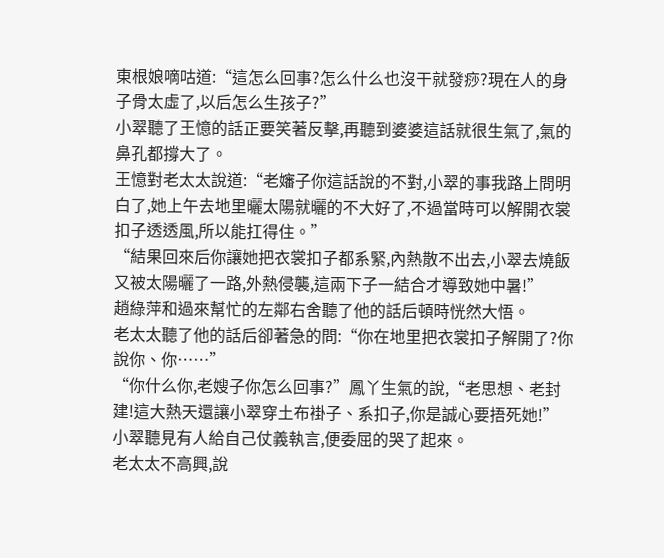東根娘嘀咕道:“這怎么回事?怎么什么也沒干就發痧?現在人的身子骨太虛了,以后怎么生孩子?”
小翠聽了王憶的話正要笑著反擊,再聽到婆婆這話就很生氣了,氣的鼻孔都撐大了。
王憶對老太太說道:“老嬸子你這話說的不對,小翠的事我路上問明白了,她上午去地里曬太陽就曬的不大好了,不過當時可以解開衣裳扣子透透風,所以能扛得住。”
“結果回來后你讓她把衣裳扣子都系緊,內熱散不出去,小翠去燒飯又被太陽曬了一路,外熱侵襲,這兩下子一結合才導致她中暑!”
趙綠萍和過來幫忙的左鄰右舍聽了他的話后頓時恍然大悟。
老太太聽了他的話后卻著急的問:“你在地里把衣裳扣子解開了?你說你、你……”
“你什么你,老嫂子你怎么回事?”鳳丫生氣的說,“老思想、老封建!這大熱天還讓小翠穿土布褂子、系扣子,你是誠心要捂死她!”
小翠聽見有人給自己仗義執言,便委屈的哭了起來。
老太太不高興,說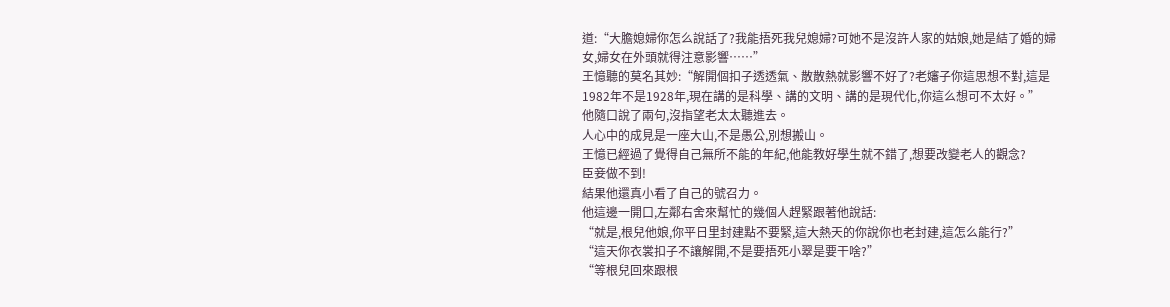道:“大膽媳婦你怎么說話了?我能捂死我兒媳婦?可她不是沒許人家的姑娘,她是結了婚的婦女,婦女在外頭就得注意影響……”
王憶聽的莫名其妙:“解開個扣子透透氣、散散熱就影響不好了?老嬸子你這思想不對,這是1982年不是1928年,現在講的是科學、講的文明、講的是現代化,你這么想可不太好。”
他隨口說了兩句,沒指望老太太聽進去。
人心中的成見是一座大山,不是愚公,別想搬山。
王憶已經過了覺得自己無所不能的年紀,他能教好學生就不錯了,想要改變老人的觀念?
臣妾做不到!
結果他還真小看了自己的號召力。
他這邊一開口,左鄰右舍來幫忙的幾個人趕緊跟著他說話:
“就是,根兒他娘,你平日里封建點不要緊,這大熱天的你說你也老封建,這怎么能行?”
“這天你衣裳扣子不讓解開,不是要捂死小翠是要干啥?”
“等根兒回來跟根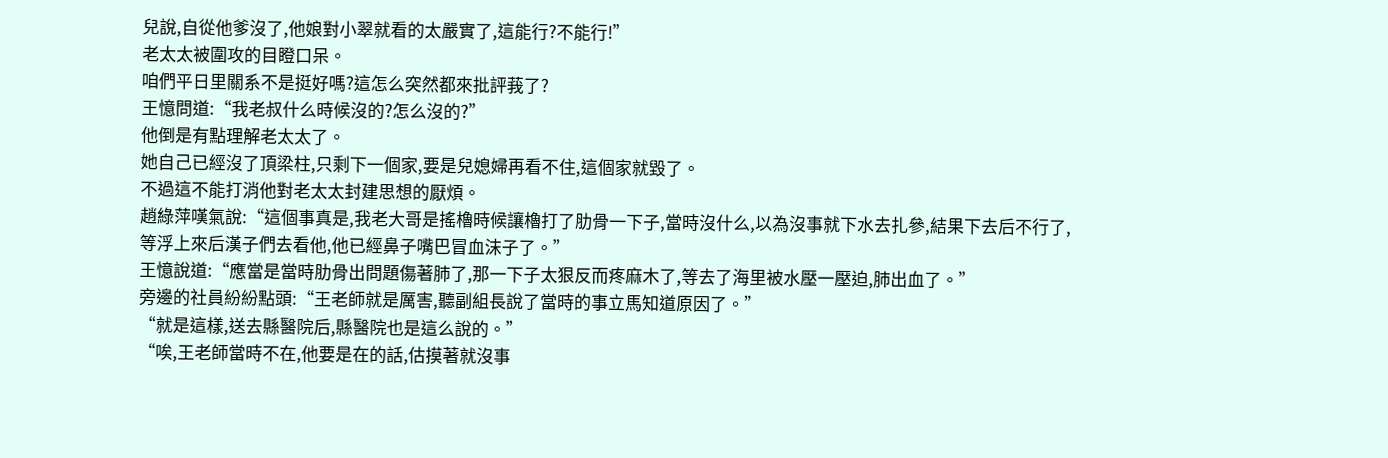兒說,自從他爹沒了,他娘對小翠就看的太嚴實了,這能行?不能行!”
老太太被圍攻的目瞪口呆。
咱們平日里關系不是挺好嗎?這怎么突然都來批評莪了?
王憶問道:“我老叔什么時候沒的?怎么沒的?”
他倒是有點理解老太太了。
她自己已經沒了頂梁柱,只剩下一個家,要是兒媳婦再看不住,這個家就毀了。
不過這不能打消他對老太太封建思想的厭煩。
趙綠萍嘆氣說:“這個事真是,我老大哥是搖櫓時候讓櫓打了肋骨一下子,當時沒什么,以為沒事就下水去扎參,結果下去后不行了,等浮上來后漢子們去看他,他已經鼻子嘴巴冒血沫子了。”
王憶說道:“應當是當時肋骨出問題傷著肺了,那一下子太狠反而疼麻木了,等去了海里被水壓一壓迫,肺出血了。”
旁邊的社員紛紛點頭:“王老師就是厲害,聽副組長說了當時的事立馬知道原因了。”
“就是這樣,送去縣醫院后,縣醫院也是這么說的。”
“唉,王老師當時不在,他要是在的話,估摸著就沒事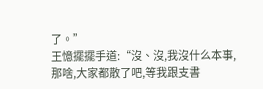了。”
王憶擺擺手道:“沒、沒,我沒什么本事,那啥,大家都散了吧,等我跟支書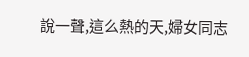說一聲,這么熱的天,婦女同志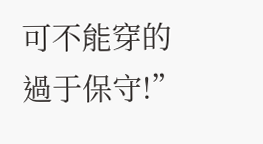可不能穿的過于保守!”